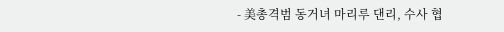- 美총격범 동거녀 마리루 댄리, 수사 협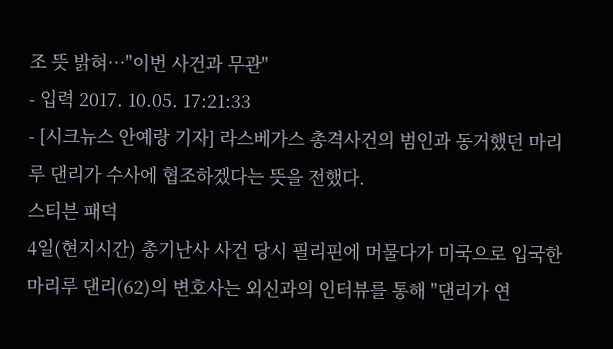조 뜻 밝혀…"이번 사건과 무관"
- 입력 2017. 10.05. 17:21:33
- [시크뉴스 안예랑 기자] 라스베가스 총격사건의 범인과 동거했던 마리루 댄리가 수사에 협조하겠다는 뜻을 전했다.
스티븐 패덕
4일(현지시간) 총기난사 사건 당시 필리핀에 머물다가 미국으로 입국한 마리루 댄리(62)의 변호사는 외신과의 인터뷰를 통해 "댄리가 연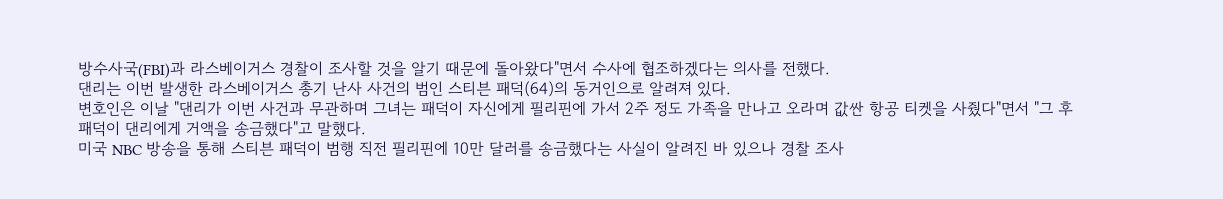방수사국(FBI)과 라스베이거스 경찰이 조사할 것을 알기 때문에 돌아왔다"면서 수사에 협조하겠다는 의사를 전했다.
댄리는 이번 발생한 라스베이거스 총기 난사 사건의 범인 스티븐 패덕(64)의 동거인으로 알려져 있다.
변호인은 이날 "댄리가 이번 사건과 무관하며 그녀는 패덕이 자신에게 필리핀에 가서 2주 정도 가족을 만나고 오라며 값싼 항공 티켓을 사줬다"면서 "그 후 패덕이 댄리에게 거액을 송금했다"고 말했다.
미국 NBC 방송을 통해 스티븐 패덕이 범행 직전 필리핀에 10만 달러를 송금했다는 사실이 알려진 바 있으나 경찰 조사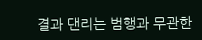결과 댄리는 범행과 무관한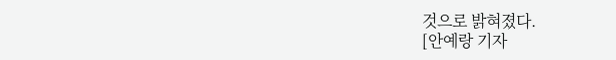것으로 밝혀졌다.
[안예랑 기자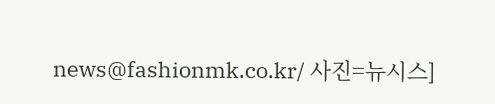news@fashionmk.co.kr/ 사진=뉴시스]